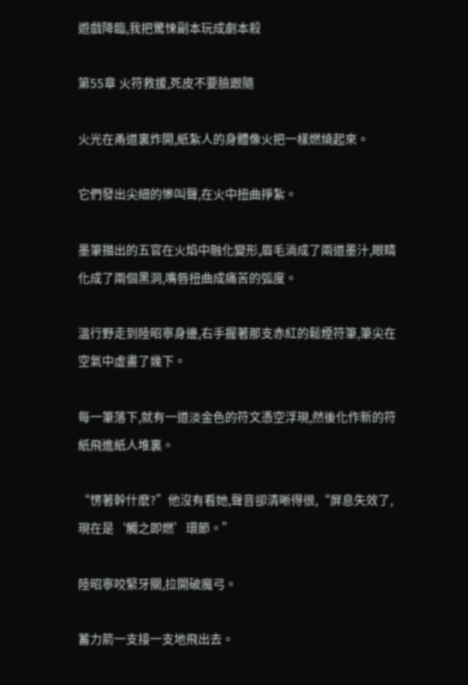遊戲降臨,我把驚悚副本玩成劇本殺

第55章 火符救援,死皮不要臉跟隨

火光在甬道裏炸開,紙紮人的身體像火把一樣燃燒起來。

它們發出尖細的慘叫聲,在火中扭曲掙紮。

墨筆描出的五官在火焰中融化變形,眉毛淌成了兩道墨汁,眼睛化成了兩個黑洞,嘴唇扭曲成痛苦的弧度。

溫行野走到陸昭寧身邊,右手握著那支赤紅的鬆煙符筆,筆尖在空氣中虛畫了幾下。

每一筆落下,就有一道淡金色的符文憑空浮現,然後化作新的符紙飛進紙人堆裏。

“愣著幹什麽?”他沒有看她,聲音卻清晰得很,“屏息失效了,現在是‘觸之即燃’環節。”

陸昭寧咬緊牙關,拉開破魔弓。

蓄力箭一支接一支地飛出去。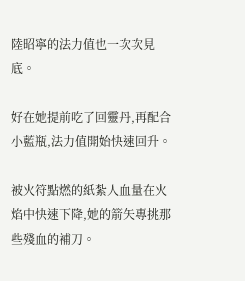陸昭寧的法力值也一次次見底。

好在她提前吃了回靈丹,再配合小藍瓶,法力值開始快速回升。

被火符點燃的紙紮人血量在火焰中快速下降,她的箭矢專挑那些殘血的補刀。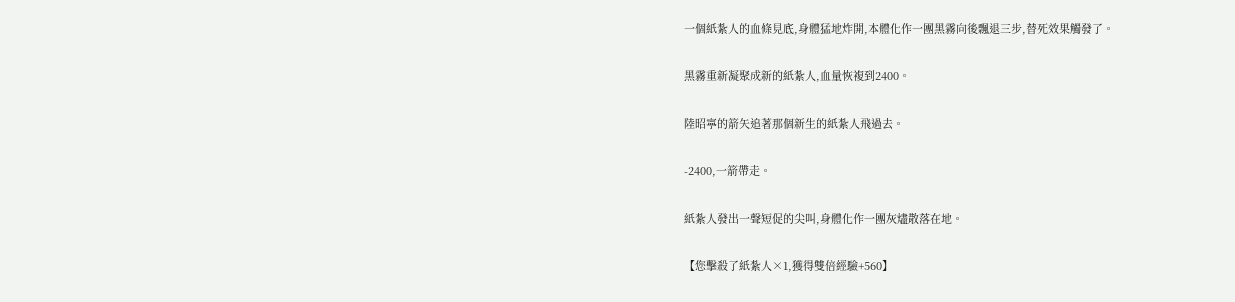一個紙紮人的血條見底,身體猛地炸開,本體化作一團黑霧向後飄退三步,替死效果觸發了。

黑霧重新凝聚成新的紙紮人,血量恢複到2400。

陸昭寧的箭矢追著那個新生的紙紮人飛過去。

-2400,一箭帶走。

紙紮人發出一聲短促的尖叫,身體化作一團灰燼散落在地。

【您擊殺了紙紮人×1,獲得雙倍經驗+560】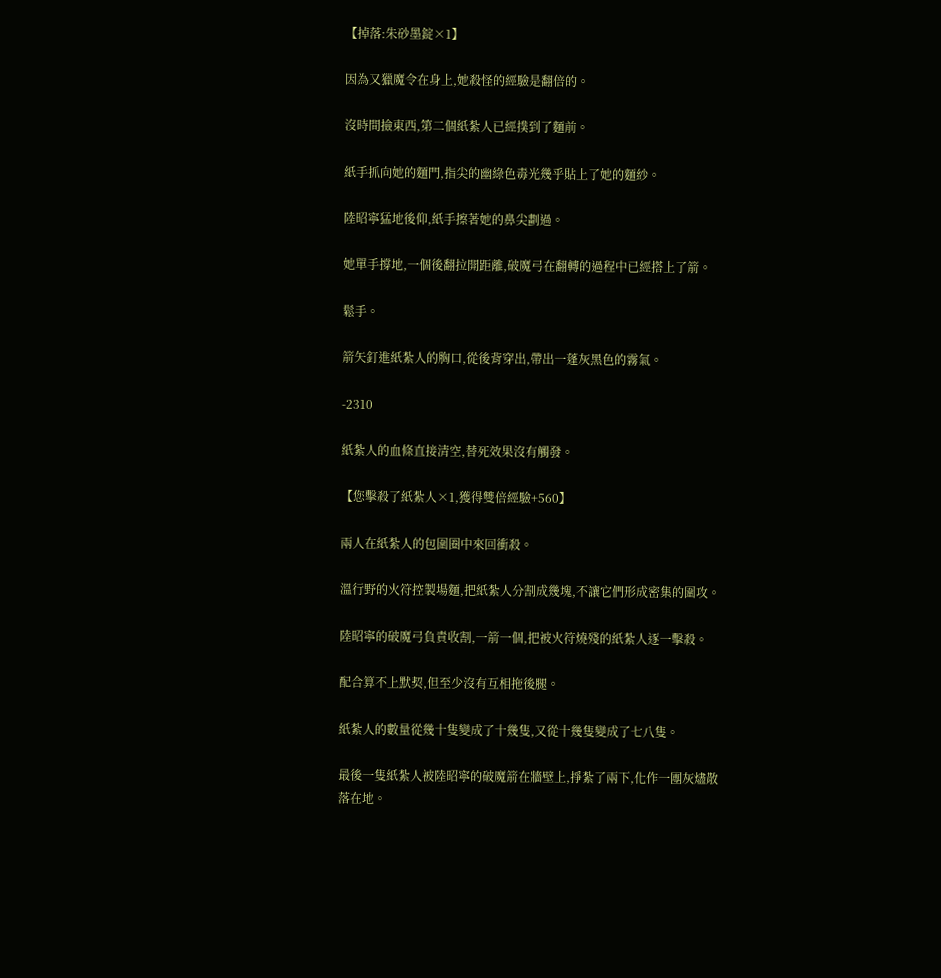【掉落:朱砂墨錠×1】

因為又獵魔令在身上,她殺怪的經驗是翻倍的。

沒時間撿東西,第二個紙紮人已經撲到了麵前。

紙手抓向她的麵門,指尖的幽綠色毒光幾乎貼上了她的麵紗。

陸昭寧猛地後仰,紙手擦著她的鼻尖劃過。

她單手撐地,一個後翻拉開距離,破魔弓在翻轉的過程中已經搭上了箭。

鬆手。

箭矢釘進紙紮人的胸口,從後背穿出,帶出一蓬灰黑色的霧氣。

-2310

紙紮人的血條直接清空,替死效果沒有觸發。

【您擊殺了紙紮人×1,獲得雙倍經驗+560】

兩人在紙紮人的包圍圈中來回衝殺。

溫行野的火符控製場麵,把紙紮人分割成幾塊,不讓它們形成密集的圍攻。

陸昭寧的破魔弓負責收割,一箭一個,把被火符燒殘的紙紮人逐一擊殺。

配合算不上默契,但至少沒有互相拖後腿。

紙紮人的數量從幾十隻變成了十幾隻,又從十幾隻變成了七八隻。

最後一隻紙紮人被陸昭寧的破魔箭在牆壁上,掙紮了兩下,化作一團灰燼散落在地。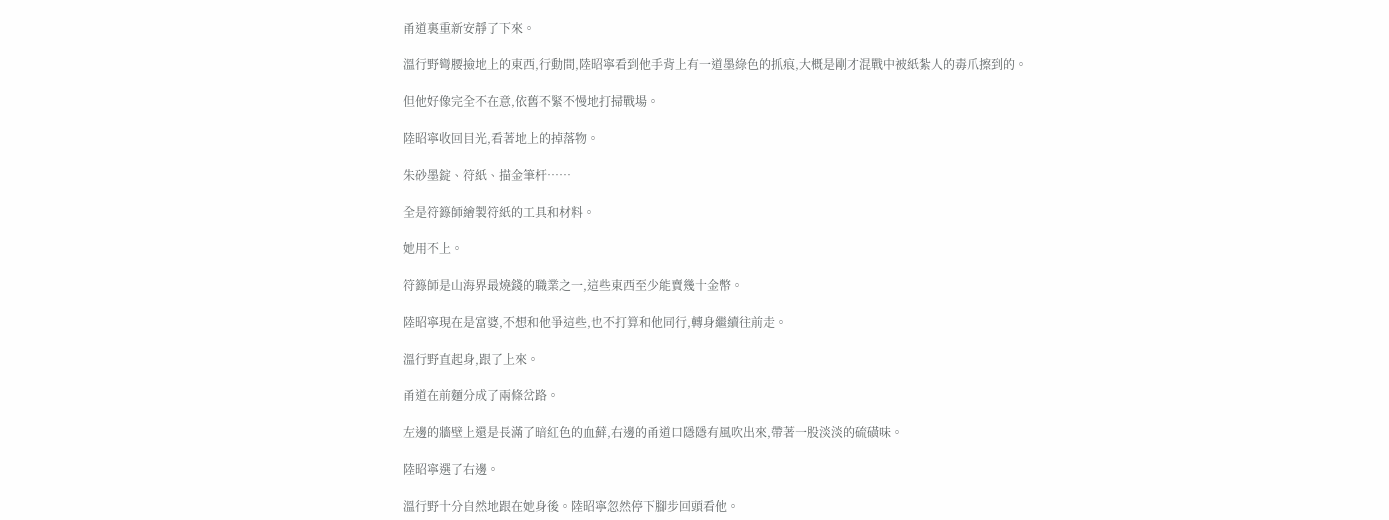甬道裏重新安靜了下來。

溫行野彎腰撿地上的東西,行動間,陸昭寧看到他手背上有一道墨綠色的抓痕,大概是剛才混戰中被紙紮人的毒爪擦到的。

但他好像完全不在意,依舊不緊不慢地打掃戰場。

陸昭寧收回目光,看著地上的掉落物。

朱砂墨錠、符紙、描金筆杆……

全是符籙師繪製符紙的工具和材料。

她用不上。

符籙師是山海界最燒錢的職業之一,這些東西至少能賣幾十金幣。

陸昭寧現在是富婆,不想和他爭這些,也不打算和他同行,轉身繼續往前走。

溫行野直起身,跟了上來。

甬道在前麵分成了兩條岔路。

左邊的牆壁上還是長滿了暗紅色的血蘚,右邊的甬道口隱隱有風吹出來,帶著一股淡淡的硫磺味。

陸昭寧選了右邊。

溫行野十分自然地跟在她身後。陸昭寧忽然停下腳步回頭看他。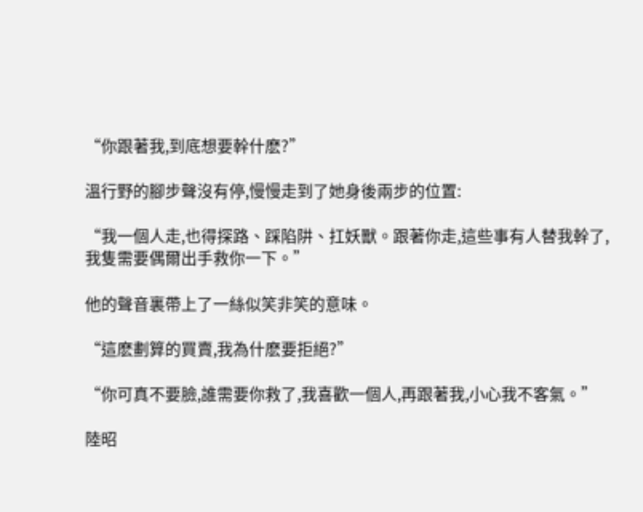“你跟著我,到底想要幹什麽?”

溫行野的腳步聲沒有停,慢慢走到了她身後兩步的位置:

“我一個人走,也得探路、踩陷阱、扛妖獸。跟著你走,這些事有人替我幹了,我隻需要偶爾出手救你一下。”

他的聲音裏帶上了一絲似笑非笑的意味。

“這麽劃算的買賣,我為什麽要拒絕?”

“你可真不要臉,誰需要你救了,我喜歡一個人,再跟著我,小心我不客氣。”

陸昭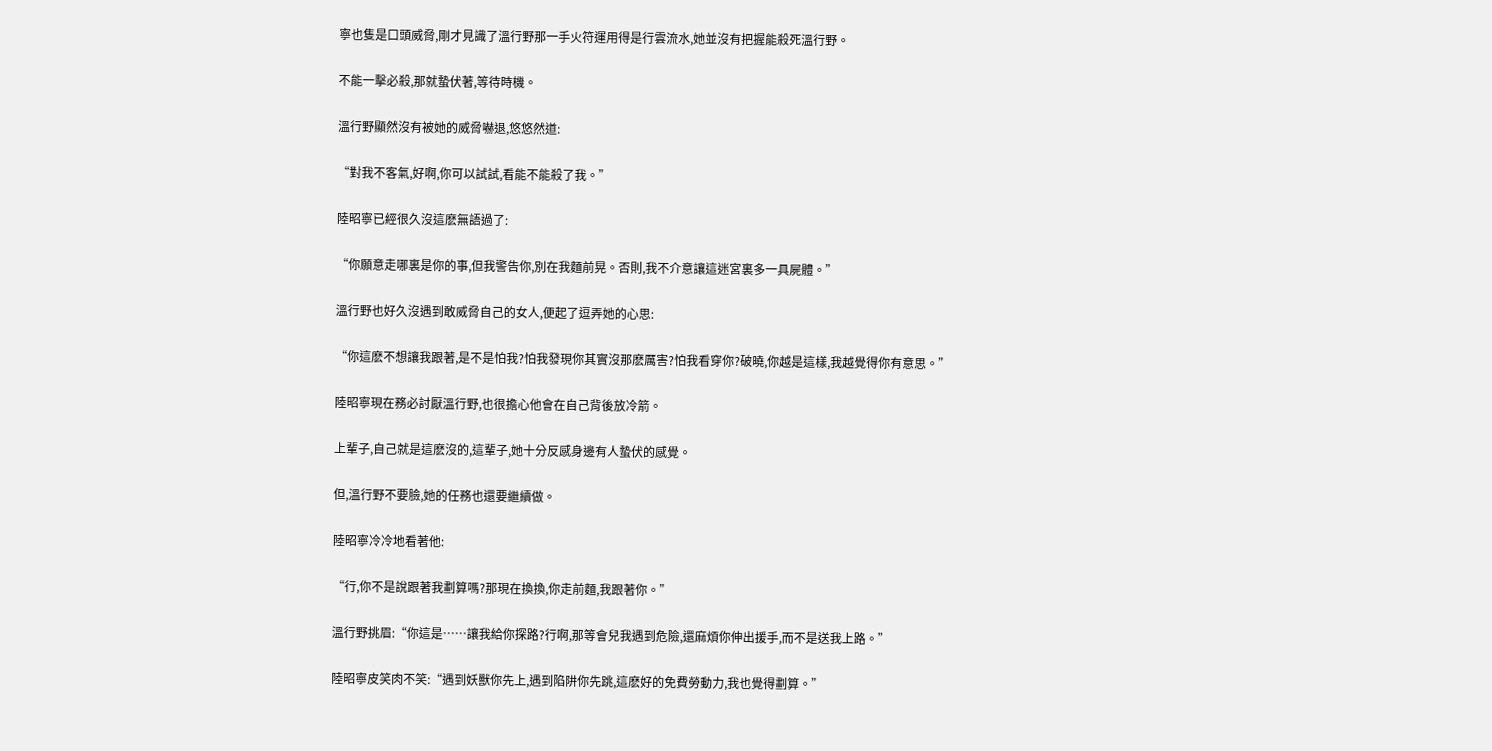寧也隻是口頭威脅,剛才見識了溫行野那一手火符運用得是行雲流水,她並沒有把握能殺死溫行野。

不能一擊必殺,那就蟄伏著,等待時機。

溫行野顯然沒有被她的威脅嚇退,悠悠然道:

“對我不客氣,好啊,你可以試試,看能不能殺了我。”

陸昭寧已經很久沒這麽無語過了:

“你願意走哪裏是你的事,但我警告你,別在我麵前晃。否則,我不介意讓這迷宮裏多一具屍體。”

溫行野也好久沒遇到敢威脅自己的女人,便起了逗弄她的心思:

“你這麽不想讓我跟著,是不是怕我?怕我發現你其實沒那麽厲害?怕我看穿你?破曉,你越是這樣,我越覺得你有意思。”

陸昭寧現在務必討厭溫行野,也很擔心他會在自己背後放冷箭。

上輩子,自己就是這麽沒的,這輩子,她十分反感身邊有人蟄伏的感覺。

但,溫行野不要臉,她的任務也還要繼續做。

陸昭寧冷冷地看著他:

“行,你不是說跟著我劃算嗎?那現在換換,你走前麵,我跟著你。”

溫行野挑眉:“你這是……讓我給你探路?行啊,那等會兒我遇到危險,還麻煩你伸出援手,而不是送我上路。”

陸昭寧皮笑肉不笑:“遇到妖獸你先上,遇到陷阱你先跳,這麽好的免費勞動力,我也覺得劃算。”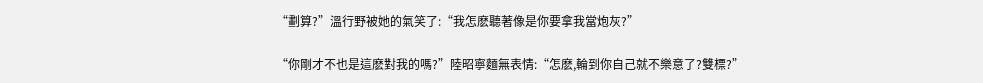“劃算?”溫行野被她的氣笑了:“我怎麽聽著像是你要拿我當炮灰?”

“你剛才不也是這麽對我的嗎?”陸昭寧麵無表情:“怎麽,輪到你自己就不樂意了?雙標?”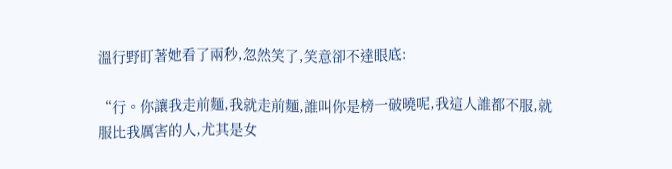溫行野盯著她看了兩秒,忽然笑了,笑意卻不達眼底:

“行。你讓我走前麵,我就走前麵,誰叫你是榜一破曉呢,我這人誰都不服,就服比我厲害的人,尤其是女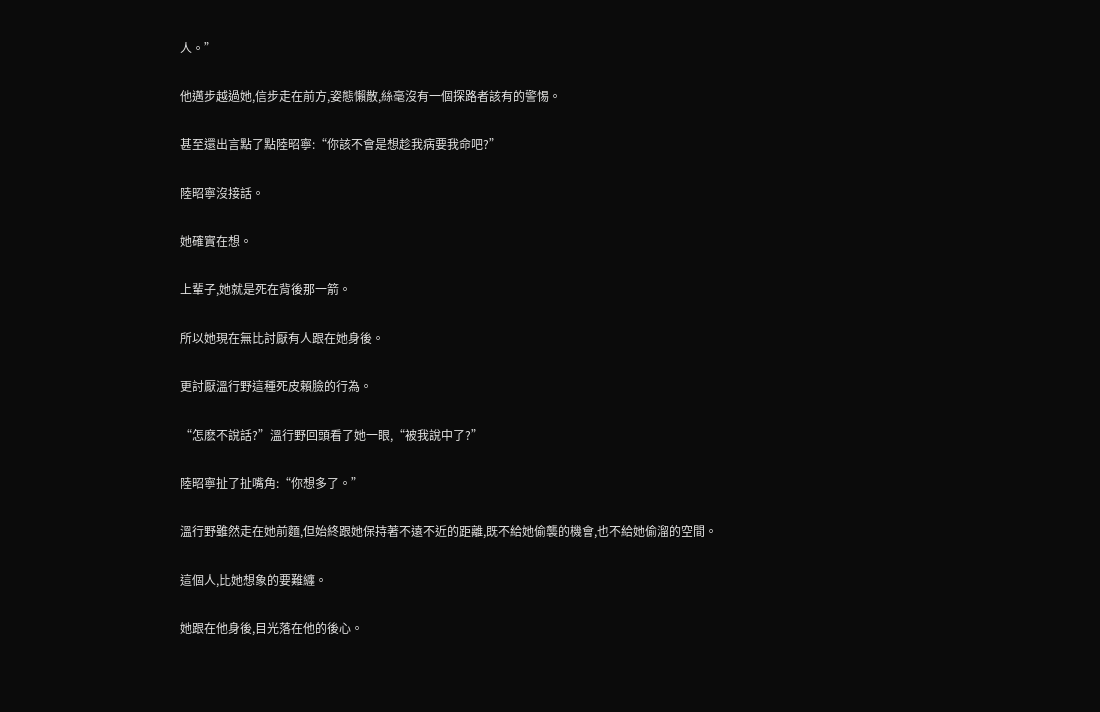人。”

他邁步越過她,信步走在前方,姿態懶散,絲毫沒有一個探路者該有的警惕。

甚至還出言點了點陸昭寧:“你該不會是想趁我病要我命吧?”

陸昭寧沒接話。

她確實在想。

上輩子,她就是死在背後那一箭。

所以她現在無比討厭有人跟在她身後。

更討厭溫行野這種死皮賴臉的行為。

“怎麽不說話?”溫行野回頭看了她一眼,“被我說中了?”

陸昭寧扯了扯嘴角:“你想多了。”

溫行野雖然走在她前麵,但始終跟她保持著不遠不近的距離,既不給她偷襲的機會,也不給她偷溜的空間。

這個人,比她想象的要難纏。

她跟在他身後,目光落在他的後心。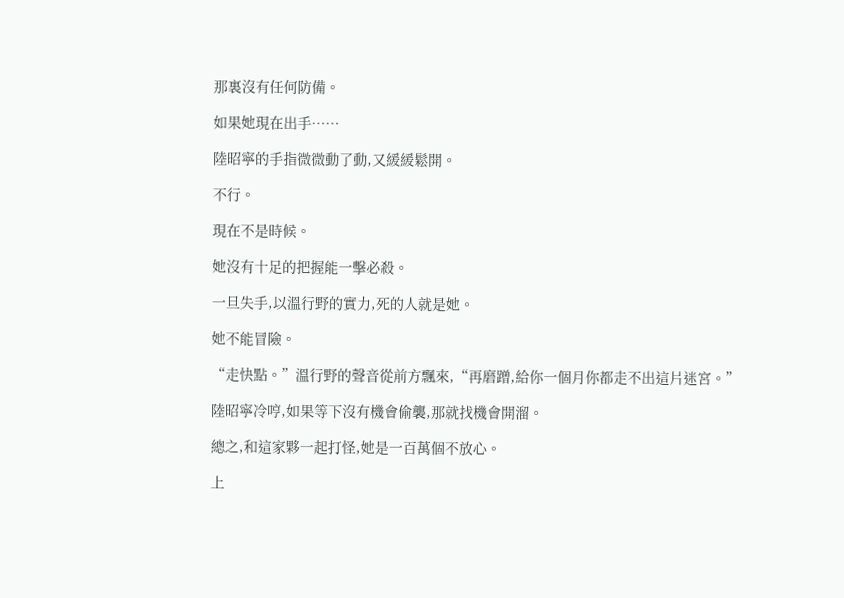那裏沒有任何防備。

如果她現在出手……

陸昭寧的手指微微動了動,又緩緩鬆開。

不行。

現在不是時候。

她沒有十足的把握能一擊必殺。

一旦失手,以溫行野的實力,死的人就是她。

她不能冒險。

“走快點。”溫行野的聲音從前方飄來,“再磨蹭,給你一個月你都走不出這片迷宮。”

陸昭寧冷哼,如果等下沒有機會偷襲,那就找機會開溜。

總之,和這家夥一起打怪,她是一百萬個不放心。

上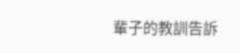輩子的教訓告訴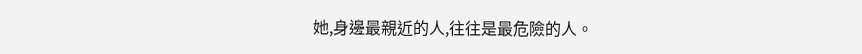她,身邊最親近的人,往往是最危險的人。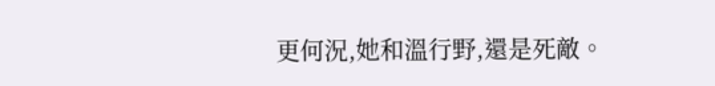更何況,她和溫行野,還是死敵。